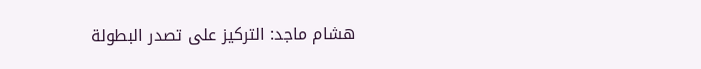هشام ماجد: التركيز على تصدر البطولة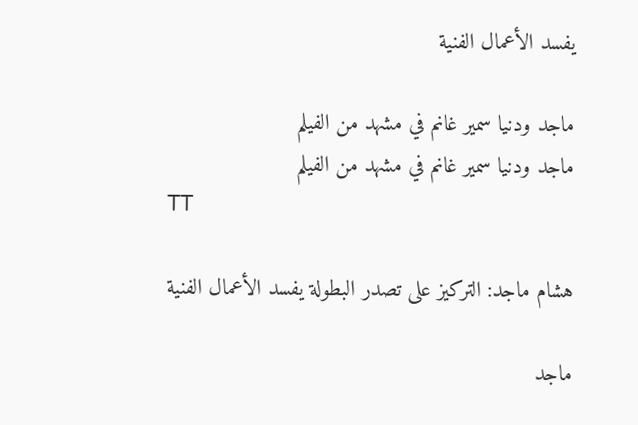يفسد الأعمال الفنية

ماجد ودنيا سمير غانم في مشهد من الفيلم
ماجد ودنيا سمير غانم في مشهد من الفيلم
TT

هشام ماجد: التركيز على تصدر البطولة يفسد الأعمال الفنية

ماجد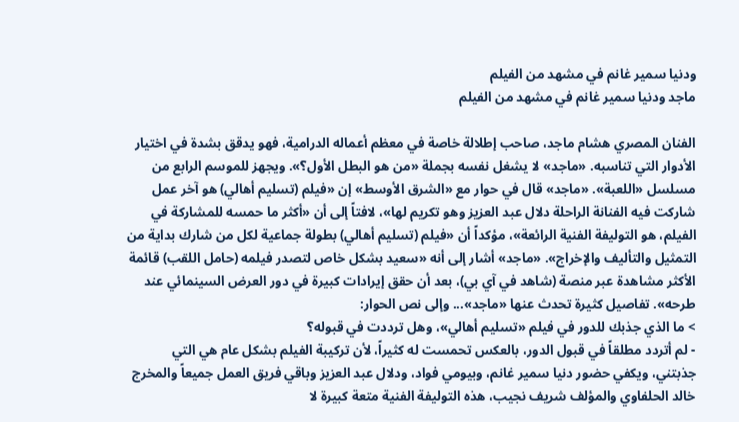ودنيا سمير غانم في مشهد من الفيلم
ماجد ودنيا سمير غانم في مشهد من الفيلم

الفنان المصري هشام ماجد، صاحب إطلالة خاصة في معظم أعماله الدرامية، فهو يدقق بشدة في اختيار الأدوار التي تناسبه. «ماجد» لا يشغل نفسه بجملة «من هو البطل الأول؟». ويجهز للموسم الرابع من مسلسل «اللعبة». «ماجد» قال في حوار مع «الشرق الأوسط» إن «فيلم (تسليم أهالي) هو آخر عمل شاركت فيه الفنانة الراحلة دلال عبد العزيز وهو تكريم لها»، لافتاً إلى أن «أكثر ما حمسه للمشاركة في الفيلم، هو التوليفة الفنية الرائعة»، مؤكداً أن «فيلم (تسليم أهالي) بطولة جماعية لكل من شارك بداية من التمثيل والتأليف والإخراج». «ماجد» أشار إلى أنه «سعيد بشكل خاص لتصدر فيلمه (حامل اللقب) قائمة الأكثر مشاهدة عبر منصة (شاهد في آي بي)، بعد أن حقق إيرادات كبيرة في دور العرض السينمائي عند طرحه». تفاصيل كثيرة تحدث عنها «ماجد»... وإلى نص الحوار:
> ما الذي جذبك للدور في فيلم «تسليم أهالي»، وهل ترددت في قبوله؟
- لم أتردد مطلقاً في قبول الدور، بالعكس تحمست له كثيراً، لأن تركيبة الفيلم بشكل عام هي التي جذبتني، ويكفي حضور دنيا سمير غانم، وبيومي فواد، ودلال عبد العزيز وباقي فريق العمل جميعاً والمخرج خالد الحلفاوي والمؤلف شريف نجيب، هذه التوليفة الفنية متعة كبيرة لا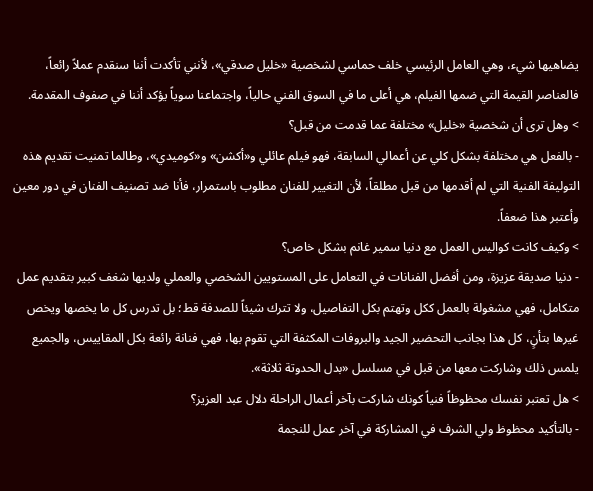يضاهيها شيء، وهي العامل الرئيسي خلف حماسي لشخصية «خليل صدقي»، لأنني تأكدت أننا سنقدم عملاً رائعاً، فالعناصر القيمة التي ضمها الفيلم، هي أعلى ما في السوق الفني حالياً، واجتماعنا سوياً يؤكد أننا في صفوف المقدمة.
> وهل ترى أن شخصية «خليل» مختلفة عما قدمت من قبل؟
- بالفعل هي مختلفة بشكل كلي عن أعمالي السابقة، فهو فيلم عائلي و«أكشن» و«كوميدي»، وطالما تمنيت تقديم هذه التوليفة الفنية التي لم أقدمها من قبل مطلقاً، لأن التغيير للفنان مطلوب باستمرار، فأنا ضد تصنيف الفنان في دور معين وأعتبر هذا ضعفاً.
> وكيف كانت كواليس العمل مع دنيا سمير غانم بشكل خاص؟
- دنيا صديقة عزيزة، ومن أفضل الفنانات في التعامل على المستويين الشخصي والعملي ولديها شغف كبير بتقديم عمل متكامل، فهي مشغولة بالعمل ككل وتهتم بكل التفاصيل، ولا تترك شيئاً للصدفة قط؛ بل تدرس كل ما يخصها ويخص غيرها بتأنٍ، كل هذا بجانب التحضير الجيد والبروفات المكثفة التي تقوم بها، فهي فنانة رائعة بكل المقاييس، والجميع يلمس ذلك وشاركت معها من قبل في مسلسل «بدل الحدوتة ثلاثة».
> هل تعتبر نفسك محظوظاً فنياً كونك شاركت بآخر أعمال الراحلة دلال عبد العزيز؟
- بالتأكيد محظوظ ولي الشرف في المشاركة في آخر عمل للنجمة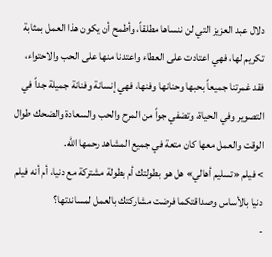دلال عبد العزيز التي لن ننساها مطلقاً، وأطمح أن يكون هذا العمل بمثابة تكريم لها، فهي اعتادت على العطاء واعتدنا منها على الحب والاحتواء، فقد غمرتنا جميعاً بحبها وحنانها وفنها، فهي إنسانة وفنانة جميلة جداً في التصوير وفي الحياة، وتضفي جواً من المرح والحب والسعادة والضحك طوال الوقت والعمل معها كان متعة في جميع المشاهد رحمها الله.
> فيلم «تسليم أهالي» هل هو بطولتك أم بطولة مشتركة مع دنيا، أم أنه فيلم دنيا بالأساس وصداقتكما فرضت مشاركتك بالعمل لمساندتها؟
-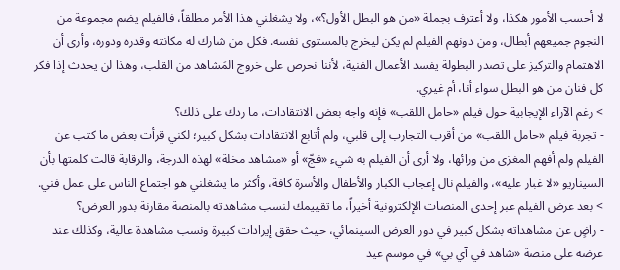لا أحسب الأمور هكذا، ولا أعترف بجملة «من هو البطل الأول؟»، ولا يشغلني هذا الأمر مطلقاً، فالفيلم يضم مجموعة من النجوم جميعهم أبطال، ومن دونهم الفيلم لم يكن ليخرج بالمستوى نفسه. فكل من شارك له مكانته وقدره ودوره، وأرى أن الاهتمام والتركيز على تصدر البطولة يفسد الأعمال الفنية، لأننا نحرص على خروج المَشاهد من القلب، وهذا لن يحدث إذا فكر كل فنان من هو البطل سواء أنا، أم غيري.
> رغم الآراء الإيجابية حول فيلم «حامل اللقب» فإنه واجه بعض الانتقادات، ما ردك على ذلك؟
- تجربة فيلم «حامل اللقب» من أقرب التجارب إلى قلبي، ولم أتابع الانتقادات بشكل كبير؛ لكني قرأت بعض ما كتب عن الفيلم ولم أفهم المغزى من ورائها، ولا أرى أن الفيلم به شيء «فجّ» أو «مشاهد مخلة» لهذه الدرجة، والرقابة قالت كلمتها بأن السيناريو «لا غبار عليه»، والفيلم نال إعجاب الكبار والأطفال والأسرة كافة، وأكثر ما يشغلني هو اجتماع الناس على عمل فني.
> بعد عرض الفيلم عبر إحدى المنصات الإلكترونية أخيراً، ما تقييمك لنسب مشاهدته بالمنصة مقارنة بدور العرض؟
- راضٍ عن مشاهداته بشكل كبير في دور العرض السينمائي، حيث حقق إيرادات كبيرة ونسب مشاهدة عالية، وكذلك عند عرضه على منصة «شاهد في آي بي» في موسم عيد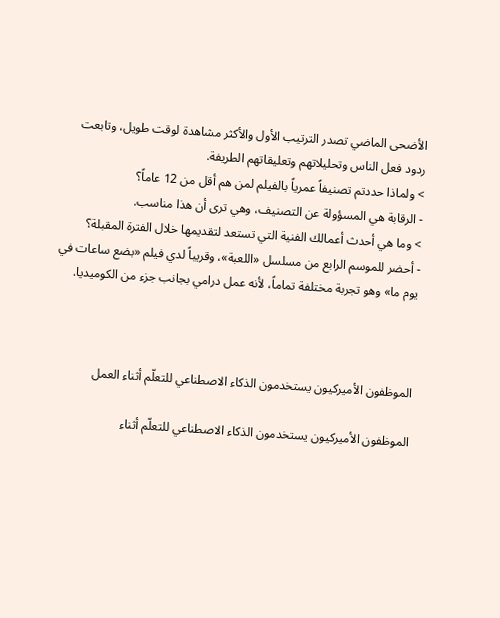الأضحى الماضي تصدر الترتيب الأول والأكثر مشاهدة لوقت طويل، وتابعت ردود فعل الناس وتحليلاتهم وتعليقاتهم الطريفة.
> ولماذا حددتم تصنيفاً عمرياً بالفيلم لمن هم أقل من 12 عاماً؟
- الرقابة هي المسؤولة عن التصنيف، وهي ترى أن هذا مناسب.
> وما هي أحدث أعمالك الفنية التي تستعد لتقديمها خلال الفترة المقبلة؟
- أحضر للموسم الرابع من مسلسل «اللعبة»، وقريباً لدي فيلم «بضع ساعات في يوم ما» وهو تجربة مختلفة تماماً، لأنه عمل درامي بجانب جزء من الكوميديا.



الموظفون الأميركيون يستخدمون الذكاء الاصطناعي للتعلّم أثناء العمل

الموظفون الأميركيون يستخدمون الذكاء الاصطناعي للتعلّم أثناء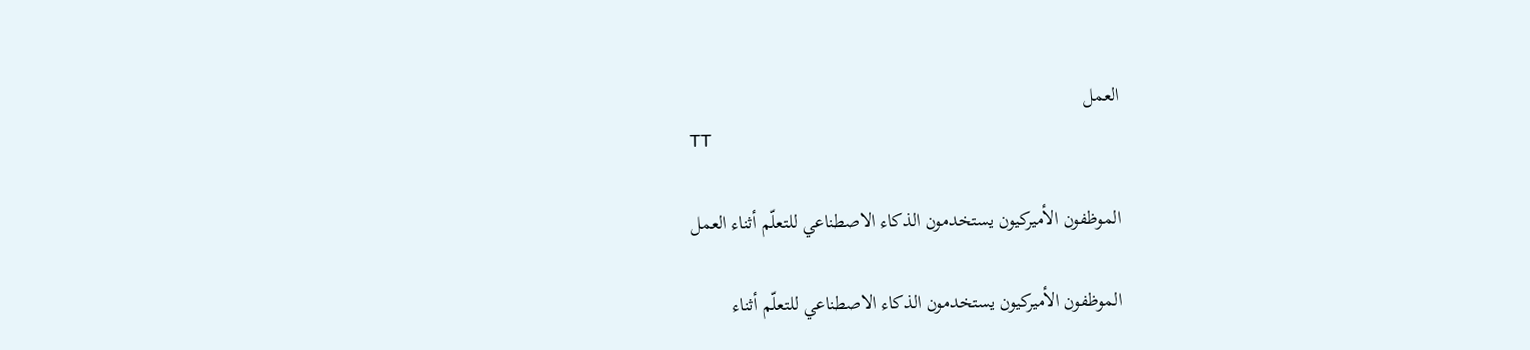العمل
TT

الموظفون الأميركيون يستخدمون الذكاء الاصطناعي للتعلّم أثناء العمل

الموظفون الأميركيون يستخدمون الذكاء الاصطناعي للتعلّم أثناء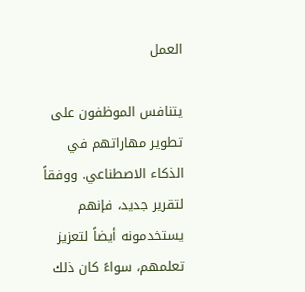العمل

يتنافس الموظفون على تطوير مهاراتهم في الذكاء الاصطناعي. ووفقاً لتقرير جديد، فإنهم يستخدمونه أيضاً لتعزيز تعلمهم، سواءً كان ذلك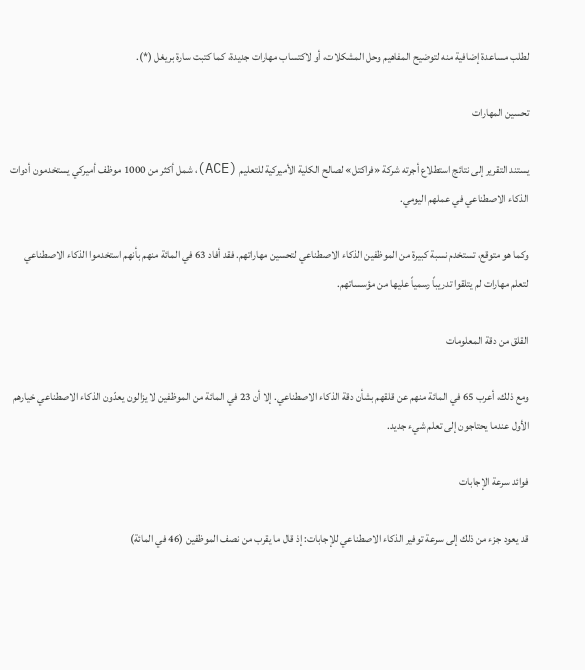لطلب مساعدة إضافية منه لتوضيح المفاهيم وحل المشكلات، أو لاكتساب مهارات جديدة، كما كتبت سارة بريغل (*).

تحسين المهارات

يستند التقرير إلى نتائج استطلاع أجرته شركة «فراكتل» لصالح الكلية الأميركية للتعليم (ACE)، شمل أكثر من 1000 موظف أميركي يستخدمون أدوات الذكاء الاصطناعي في عملهم اليومي.

وكما هو متوقع، تستخدم نسبة كبيرة من الموظفين الذكاء الاصطناعي لتحسين مهاراتهم. فقد أفاد 63 في المائة منهم بأنهم استخدموا الذكاء الاصطناعي لتعلم مهارات لم يتلقوا تدريباً رسمياً عليها من مؤسساتهم.

القلق من دقة المعلومات

ومع ذلك، أعرب 65 في المائة منهم عن قلقهم بشأن دقة الذكاء الاصطناعي. إلا أن 23 في المائة من الموظفين لا يزالون يعدّون الذكاء الاصطناعي خيارهم الأول عندما يحتاجون إلى تعلم شيء جديد.

فوائد سرعة الإجابات

قد يعود جزء من ذلك إلى سرعة توفير الذكاء الاصطناعي للإجابات: إذ قال ما يقرب من نصف الموظفين (46 في المائة)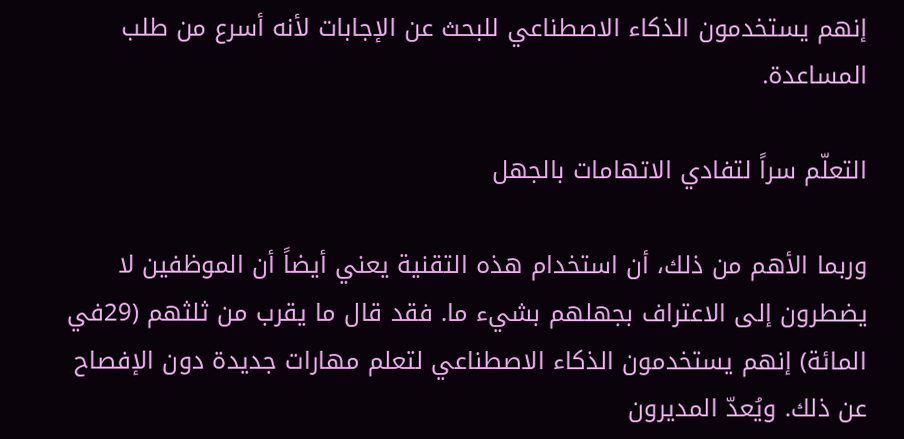إنهم يستخدمون الذكاء الاصطناعي للبحث عن الإجابات لأنه أسرع من طلب المساعدة.

التعلّم سراً لتفادي الاتهامات بالجهل

وربما الأهم من ذلك، أن استخدام هذه التقنية يعني أيضاً أن الموظفين لا يضطرون إلى الاعتراف بجهلهم بشيء ما. فقد قال ما يقرب من ثلثهم (29في المائة) إنهم يستخدمون الذكاء الاصطناعي لتعلم مهارات جديدة دون الإفصاح عن ذلك. ويُعدّ المديرون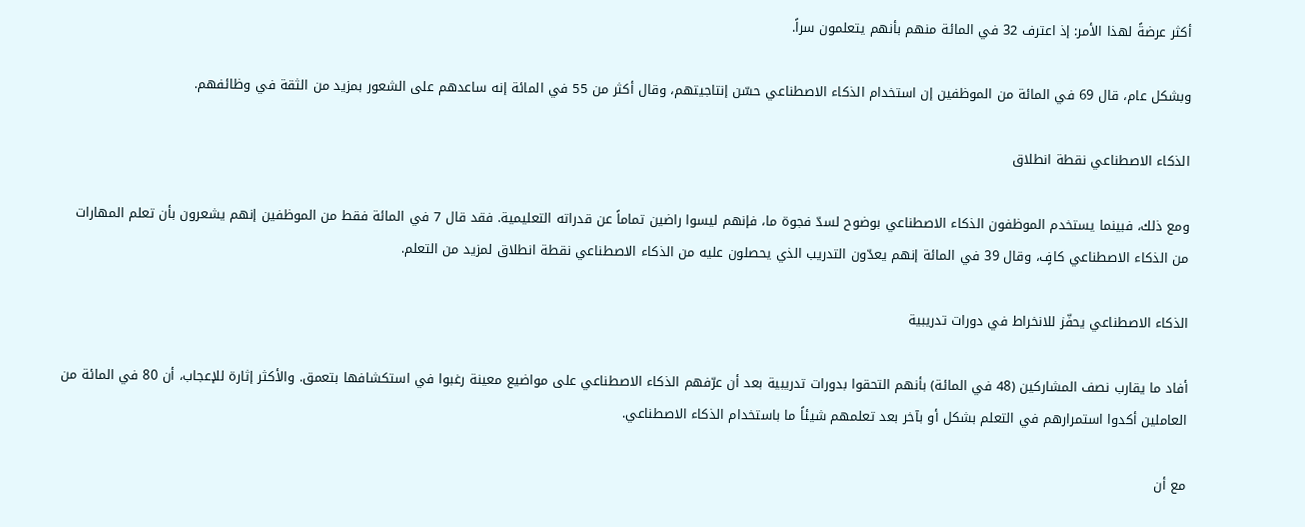أكثر عرضةً لهذا الأمر: إذ اعترف 32 في المائة منهم بأنهم يتعلمون سراً.

وبشكل عام، قال 69 في المائة من الموظفين إن استخدام الذكاء الاصطناعي حسّن إنتاجيتهم، وقال أكثر من 55 في المائة إنه ساعدهم على الشعور بمزيد من الثقة في وظائفهم.

الذكاء الاصطناعي نقطة انطلاق

ومع ذلك، فبينما يستخدم الموظفون الذكاء الاصطناعي بوضوح لسدّ فجوة ما، فإنهم ليسوا راضين تماماً عن قدراته التعليمية. فقد قال 7 في المائة فقط من الموظفين إنهم يشعرون بأن تعلم المهارات من الذكاء الاصطناعي كافٍ، وقال 39 في المائة إنهم يعدّون التدريب الذي يحصلون عليه من الذكاء الاصطناعي نقطة انطلاق لمزيد من التعلم.

الذكاء الاصطناعي يحفّز للانخراط في دورات تدريبية

أفاد ما يقارب نصف المشاركين (48 في المائة) بأنهم التحقوا بدورات تدريبية بعد أن عرّفهم الذكاء الاصطناعي على مواضيع معينة رغبوا في استكشافها بتعمق. والأكثر إثارة للإعجاب، أن 80 في المائة من العاملين أكدوا استمرارهم في التعلم بشكل أو بآخر بعد تعلمهم شيئاً ما باستخدام الذكاء الاصطناعي.

مع أن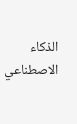الذكاء الاصطناعي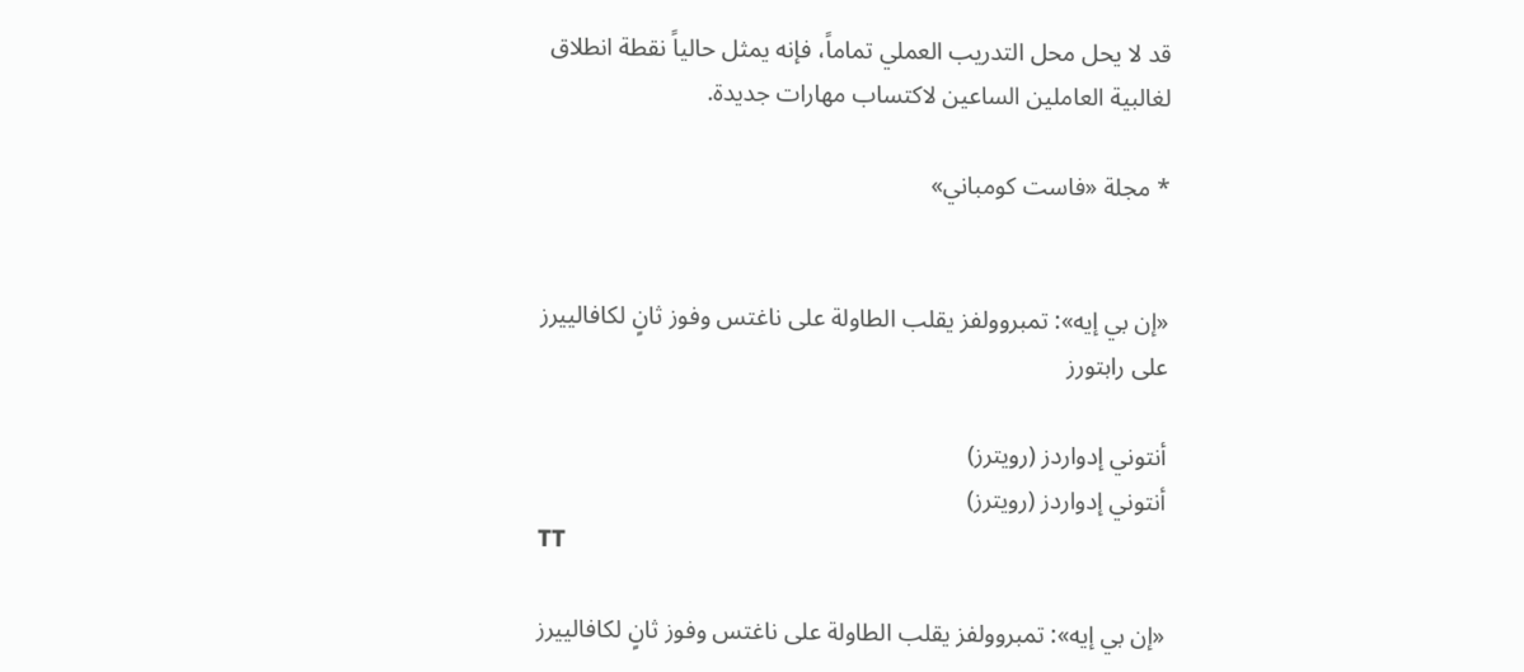قد لا يحل محل التدريب العملي تماماً، فإنه يمثل حالياً نقطة انطلاق لغالبية العاملين الساعين لاكتساب مهارات جديدة.

* مجلة «فاست كومباني»


«إن بي إيه»: تمبروولفز يقلب الطاولة على ناغتس وفوز ثانٍ لكافالييرز على رابتورز

أنتوني إدواردز (رويترز)
أنتوني إدواردز (رويترز)
TT

«إن بي إيه»: تمبروولفز يقلب الطاولة على ناغتس وفوز ثانٍ لكافالييرز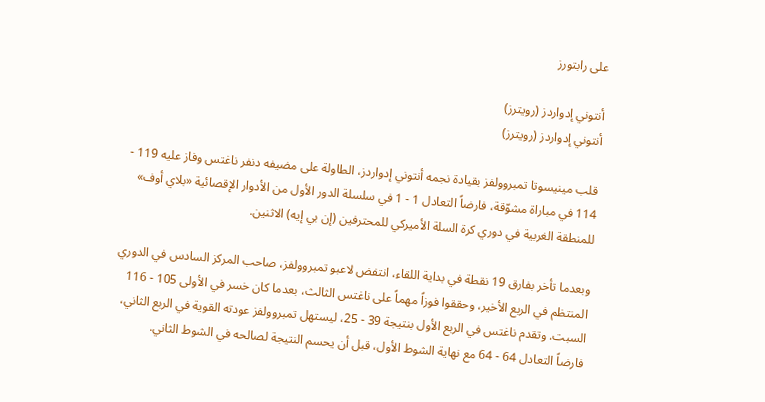على رابتورز

أنتوني إدواردز (رويترز)
أنتوني إدواردز (رويترز)

قلب مينيسوتا تمبروولفز بقيادة نجمه أنتوني إدواردز، الطاولة على مضيفه دنفر ناغتس وفاز عليه 119 - 114 في مباراة مشوّقة، فارضاً التعادل 1 - 1 في سلسلة الدور الأول من الأدوار الإقصائية «بلاي أوف» للمنطقة الغربية في دوري كرة السلة الأميركي للمحترفين (إن بي إيه) الاثنين.

وبعدما تأخر بفارق 19 نقطة في بداية اللقاء، انتفض لاعبو تمبروولفز، صاحب المركز السادس في الدوري المنتظم في الربع الأخير، وحققوا فوزاً مهماً على ناغتس الثالث، بعدما كان خسر في الأولى 105 - 116 السبت. وتقدم ناغتس في الربع الأول بنتيجة 39 - 25، ليستهل تمبروولفز عودته القوية في الربع الثاني، فارضاً التعادل 64 - 64 مع نهاية الشوط الأول، قبل أن يحسم النتيجة لصالحه في الشوط الثاني.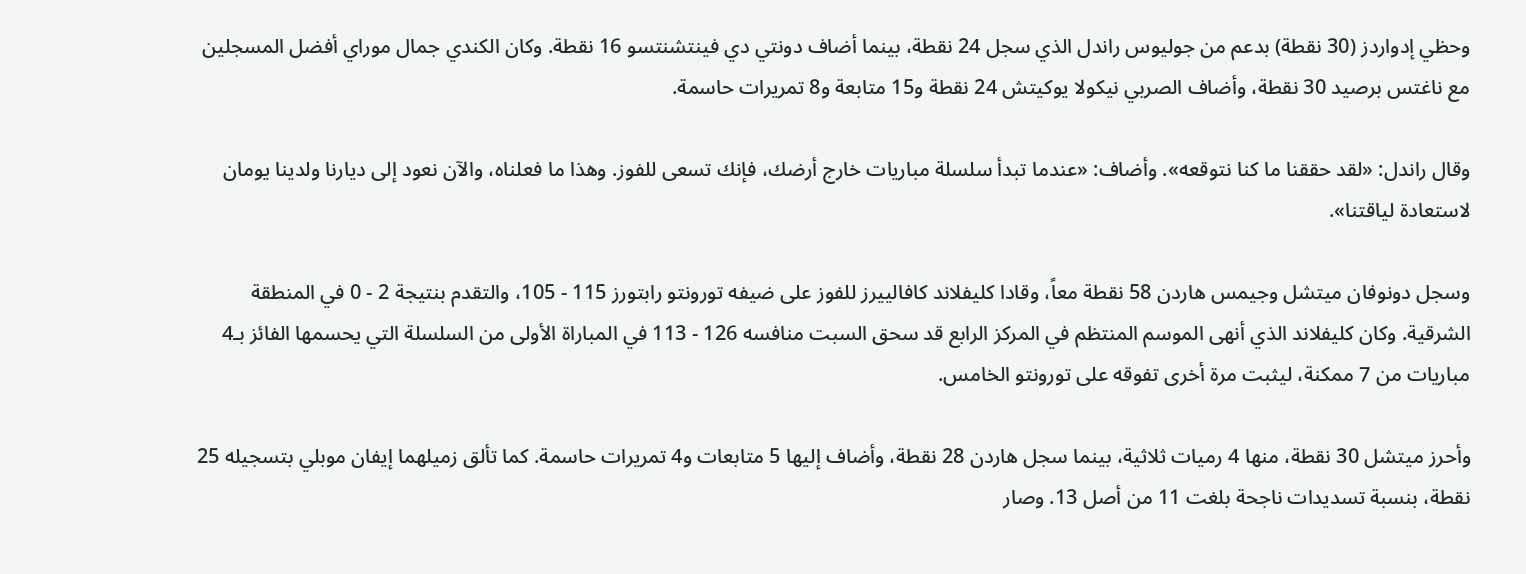وحظي إدواردز (30 نقطة) بدعم من جوليوس راندل الذي سجل 24 نقطة، بينما أضاف دونتي دي فينتشنتسو 16 نقطة. وكان الكندي جمال موراي أفضل المسجلين مع ناغتس برصيد 30 نقطة، وأضاف الصربي نيكولا يوكيتش 24 نقطة و15 متابعة و8 تمريرات حاسمة.

وقال راندل: «لقد حققنا ما كنا نتوقعه». وأضاف: «عندما تبدأ سلسلة مباريات خارج أرضك، فإنك تسعى للفوز. وهذا ما فعلناه، والآن نعود إلى ديارنا ولدينا يومان لاستعادة لياقتنا».

وسجل دونوفان ميتشل وجيمس هاردن 58 نقطة معاً، وقادا كليفلاند كافالييرز للفوز على ضيفه تورونتو رابتورز 115 - 105، والتقدم بنتيجة 2 - 0 في المنطقة الشرقية. وكان كليفلاند الذي أنهى الموسم المنتظم في المركز الرابع قد سحق السبت منافسه 126 - 113 في المباراة الأولى من السلسلة التي يحسمها الفائز بـ4 مباريات من 7 ممكنة، ليثبت مرة أخرى تفوقه على تورونتو الخامس.

وأحرز ميتشل 30 نقطة، منها 4 رميات ثلاثية، بينما سجل هاردن 28 نقطة، وأضاف إليها 5 متابعات و4 تمريرات حاسمة. كما تألق زميلهما إيفان موبلي بتسجيله 25 نقطة، بنسبة تسديدات ناجحة بلغت 11 من أصل 13. وصار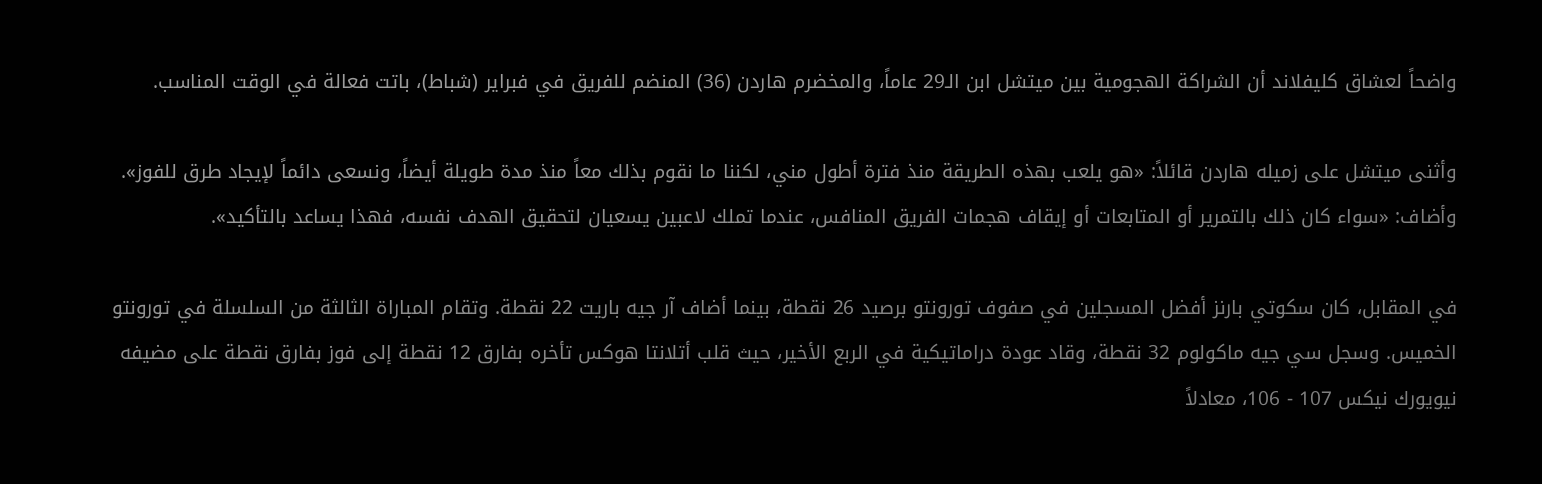واضحاً لعشاق كليفلاند أن الشراكة الهجومية بين ميتشل ابن الـ29 عاماً، والمخضرم هاردن (36) المنضم للفريق في فبراير (شباط)، باتت فعالة في الوقت المناسب.

وأثنى ميتشل على زميله هاردن قائلاً: «هو يلعب بهذه الطريقة منذ فترة أطول مني، لكننا ما نقوم بذلك معاً منذ مدة طويلة أيضاً، ونسعى دائماً لإيجاد طرق للفوز». وأضاف: «سواء كان ذلك بالتمرير أو المتابعات أو إيقاف هجمات الفريق المنافس، عندما تملك لاعبين يسعيان لتحقيق الهدف نفسه، فهذا يساعد بالتأكيد».

في المقابل، كان سكوتي بارنز أفضل المسجلين في صفوف تورونتو برصيد 26 نقطة، بينما أضاف آر جيه باريت 22 نقطة. وتقام المباراة الثالثة من السلسلة في تورونتو الخميس. وسجل سي جيه ماكولوم 32 نقطة، وقاد عودة دراماتيكية في الربع الأخير، حيث قلب أتلانتا هوكس تأخره بفارق 12 نقطة إلى فوز بفارق نقطة على مضيفه نيويورك نيكس 107 - 106، معادلاً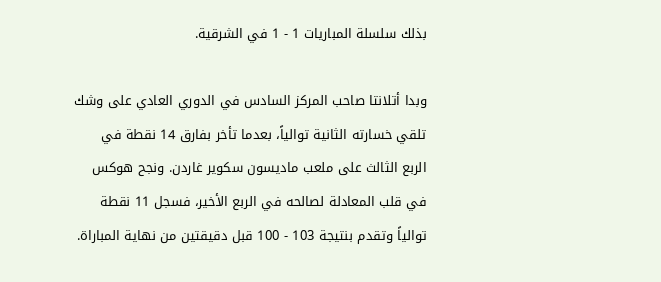بذلك سلسلة المباريات 1 - 1 في الشرقية.

وبدا أتلانتا صاحب المركز السادس في الدوري العادي على وشك تلقي خسارته الثانية توالياً، بعدما تأخر بفارق 14 نقطة في الربع الثالث على ملعب ماديسون سكوير غاردن. ونجح هوكس في قلب المعادلة لصالحه في الربع الأخير، فسجل 11 نقطة توالياً وتقدم بنتيجة 103 - 100 قبل دقيقتين من نهاية المباراة.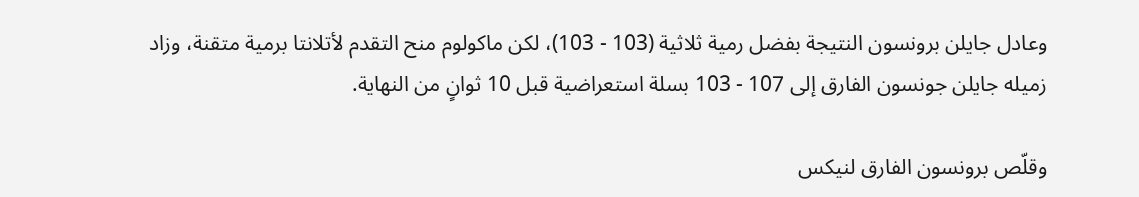وعادل جايلن برونسون النتيجة بفضل رمية ثلاثية (103 - 103)، لكن ماكولوم منح التقدم لأتلانتا برمية متقنة، وزاد زميله جايلن جونسون الفارق إلى 107 - 103 بسلة استعراضية قبل 10 ثوانٍ من النهاية.

وقلّص برونسون الفارق لنيكس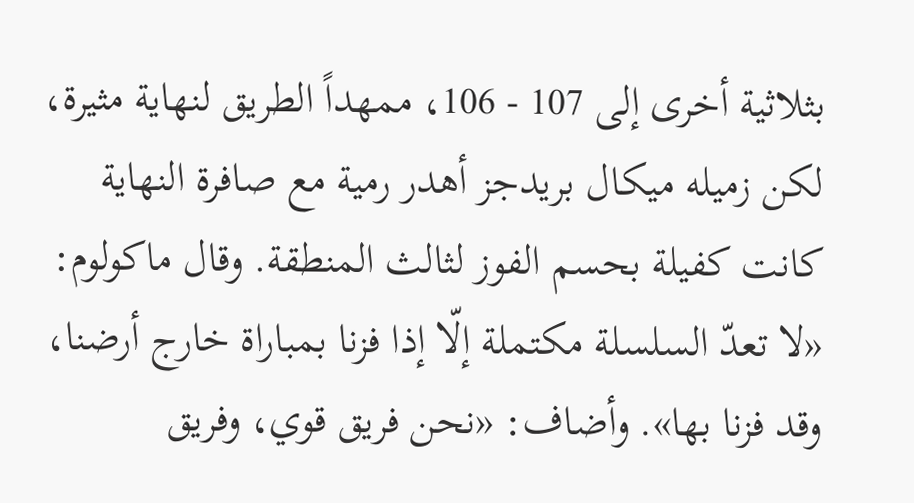بثلاثية أخرى إلى 107 - 106، ممهداً الطريق لنهاية مثيرة، لكن زميله ميكال بريدجز أهدر رمية مع صافرة النهاية كانت كفيلة بحسم الفوز لثالث المنطقة. وقال ماكولوم: «لا تعدّ السلسلة مكتملة إلّا إذا فزنا بمباراة خارج أرضنا، وقد فزنا بها». وأضاف: «نحن فريق قوي، وفريق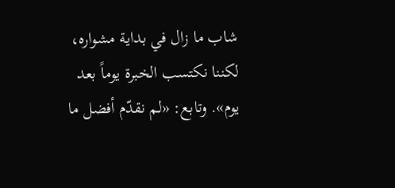شاب ما زال في بداية مشواره، لكننا نكتسب الخبرة يوماً بعد يوم». وتابع: «لم نقدّم أفضل ما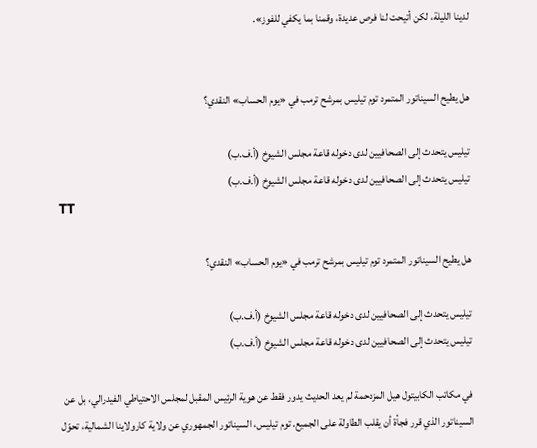لدينا الليلة، لكن أتيحت لنا فرص عديدة، وقمنا بما يكفي للفوز».


هل يطيح السيناتور المتمرد توم تيليس بمرشح ترمب في «يوم الحساب» النقدي؟

تيليس يتحدث إلى الصحافيين لدى دخوله قاعة مجلس الشيوخ (أ.ف.ب)
تيليس يتحدث إلى الصحافيين لدى دخوله قاعة مجلس الشيوخ (أ.ف.ب)
TT

هل يطيح السيناتور المتمرد توم تيليس بمرشح ترمب في «يوم الحساب» النقدي؟

تيليس يتحدث إلى الصحافيين لدى دخوله قاعة مجلس الشيوخ (أ.ف.ب)
تيليس يتحدث إلى الصحافيين لدى دخوله قاعة مجلس الشيوخ (أ.ف.ب)

في مكاتب الكابيتول هيل المزدحمة لم يعد الحديث يدور فقط عن هوية الرئيس المقبل لمجلس الاحتياطي الفيدرالي، بل عن السيناتور الذي قرر فجأة أن يقلب الطاولة على الجميع. توم تيليس، السيناتور الجمهوري عن ولاية كارولاينا الشمالية، تحوّل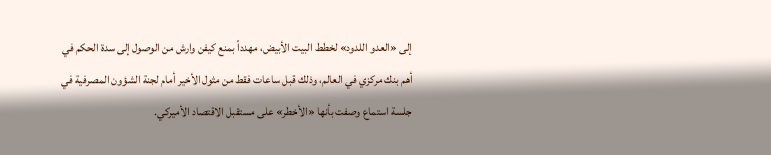إلى «العدو اللدود» لخطط البيت الأبيض، مهدداً بمنع كيفن وارش من الوصول إلى سدة الحكم في أهم بنك مركزي في العالم، وذلك قبل ساعات فقط من مثول الأخير أمام لجنة الشؤون المصرفية في جلسة استماع وصفت بأنها «الأخطر» على مستقبل الاقتصاد الأميركي.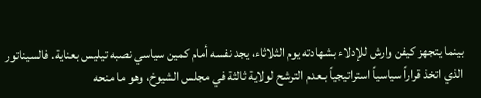بينما يتجهز كيفن وارش للإدلاء بشهادته يوم الثلاثاء، يجد نفسه أمام كمين سياسي نصبه تيليس بعناية. فالسيناتور الذي اتخذ قراراً سياسياً استراتيجياً بـعدم الترشح لولاية ثالثة في مجلس الشيوخ، وهو ما منحه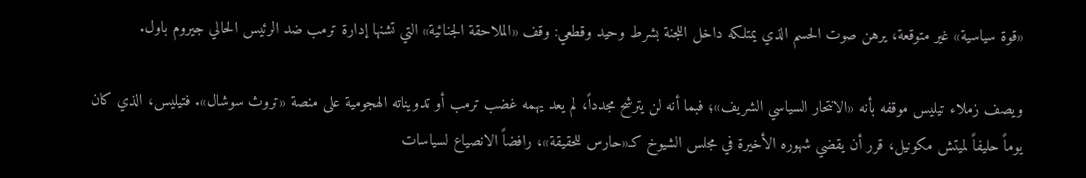«قوة سياسية» غير متوقعة، يرهن صوت الحسم الذي يمتلكه داخل اللجنة بشرط وحيد وقطعي: وقف «الملاحقة الجنائية» التي تشنها إدارة ترمب ضد الرئيس الحالي جيروم باول.

ويصف زملاء تيليس موقفه بأنه «الانتحار السياسي الشريف»؛ فبما أنه لن يترشح مجدداً، لم يعد يهمه غضب ترمب أو تدويناته الهجومية على منصة «تروث سوشال». فتيليس، الذي كان يوماً حليفاً لميتش مكونيل، قرر أن يقضي شهوره الأخيرة في مجلس الشيوخ كـ«حارس للحقيقة»، رافضاً الانصياع لسياسات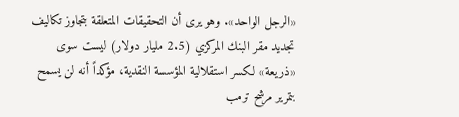«الرجل الواحد». وهو يرى أن التحقيقات المتعلقة بتجاوز تكاليف تجديد مقر البنك المركزي (2.5 مليار دولار) ليست سوى «ذريعة» لكسر استقلالية المؤسسة النقدية، مؤكداً أنه لن يسمح بتمرير مرشح ترمب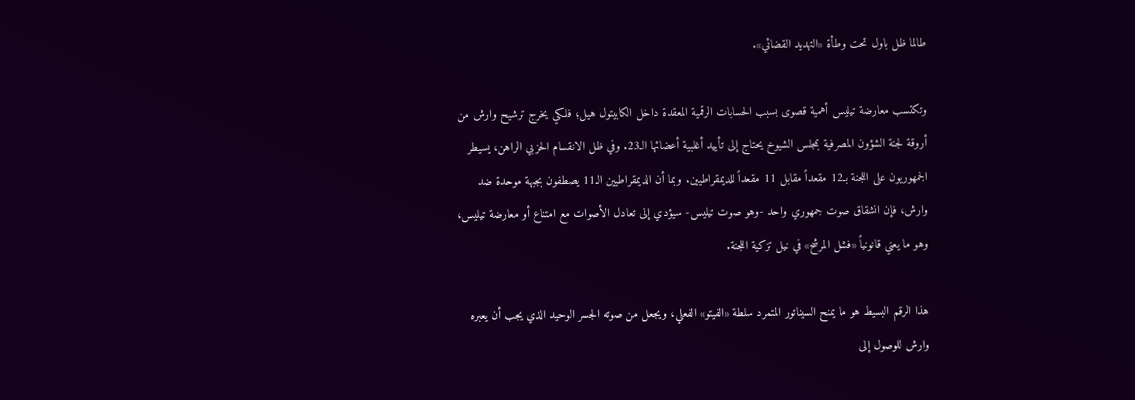طالما ظل باول تحت وطأة «التهديد القضائي».

وتكتسب معارضة تيليس أهمية قصوى بسبب الحسابات الرقمية المعقدة داخل الكابيتول هيل؛ فلكي يخرج ترشيح وارش من أروقة لجنة الشؤون المصرفية بمجلس الشيوخ يحتاج إلى تأييد أغلبية أعضائها الـ23. وفي ظل الانقسام الحزبي الراهن، يسيطر الجمهوريون على اللجنة بـ12 مقعداً مقابل 11 مقعداً للديمقراطيين. وبما أن الديمقراطيين الـ11 يصطفون بجبهة موحدة ضد وارش، فإن انشقاق صوت جمهوري واحد -وهو صوت تيليس- سيؤدي إلى تعادل الأصوات مع امتناع أو معارضة تيليس، وهو ما يعني قانونياً «فشل المرشح» في نيل تزكية اللجنة.

هذا الرقم البسيط هو ما يمنح السيناتور المتمرد سلطة «الفيتو» الفعلي، ويجعل من صوته الجسر الوحيد الذي يجب أن يعبره وارش للوصول إلى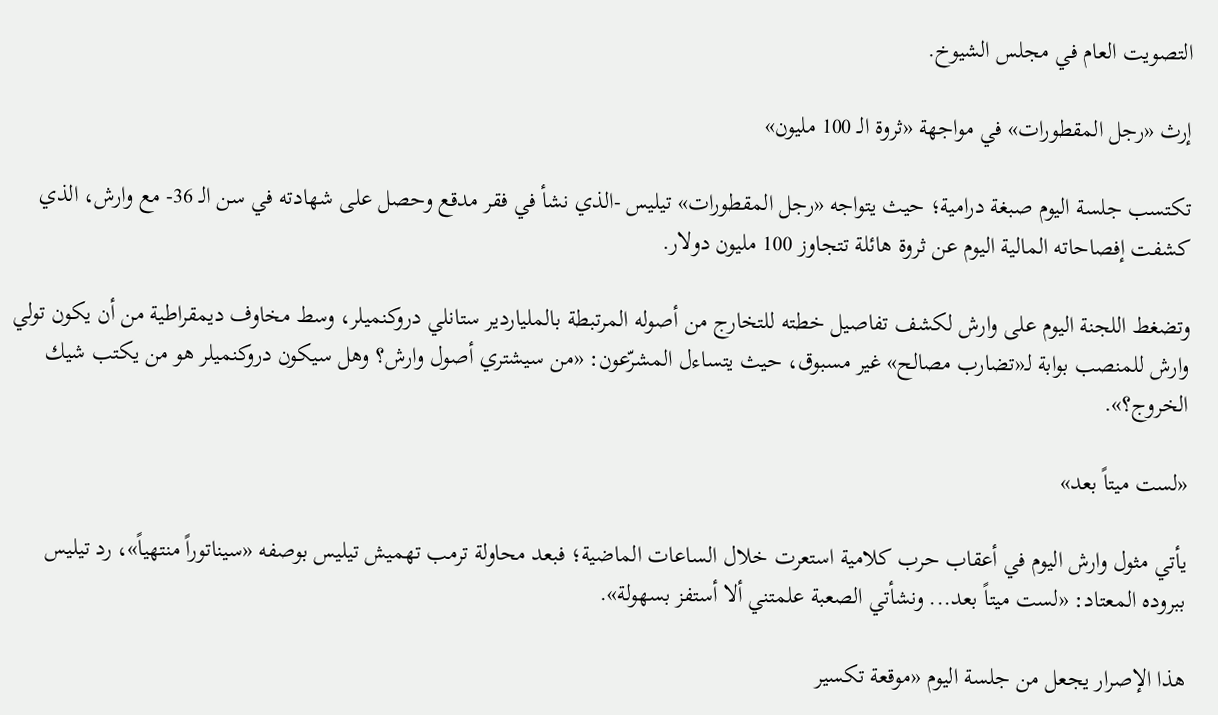التصويت العام في مجلس الشيوخ.

إرث «رجل المقطورات» في مواجهة «ثروة الـ 100 مليون»

تكتسب جلسة اليوم صبغة درامية؛ حيث يتواجه «رجل المقطورات» تيليس -الذي نشأ في فقر مدقع وحصل على شهادته في سن الـ 36- مع وارش، الذي كشفت إفصاحاته المالية اليوم عن ثروة هائلة تتجاوز 100 مليون دولار.

وتضغط اللجنة اليوم على وارش لكشف تفاصيل خطته للتخارج من أصوله المرتبطة بالملياردير ستانلي دروكنميلر، وسط مخاوف ديمقراطية من أن يكون تولي وارش للمنصب بوابة لـ«تضارب مصالح» غير مسبوق، حيث يتساءل المشرّعون: «من سيشتري أصول وارش؟ وهل سيكون دروكنميلر هو من يكتب شيك الخروج؟».

«لست ميتاً بعد»

يأتي مثول وارش اليوم في أعقاب حرب كلامية استعرت خلال الساعات الماضية؛ فبعد محاولة ترمب تهميش تيليس بوصفه «سيناتوراً منتهياً»، رد تيليس ببروده المعتاد: «لست ميتاً بعد... ونشأتي الصعبة علمتني ألا أستفز بسهولة».

هذا الإصرار يجعل من جلسة اليوم «موقعة تكسير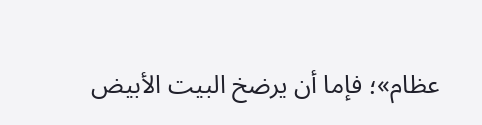عظام»؛ فإما أن يرضخ البيت الأبيض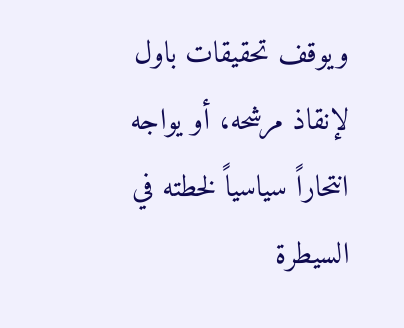ويوقف تحقيقات باول لإنقاذ مرشحه، أو يواجه انتحاراً سياسياً لخطته في السيطرة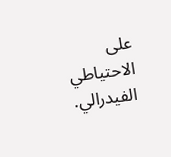على الاحتياطي الفيدرالي.